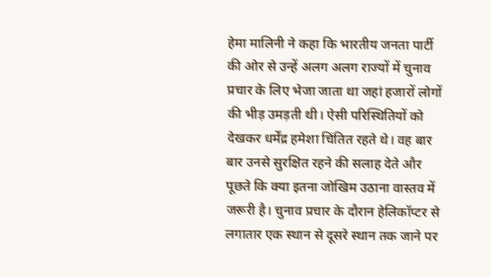हेमा मालिनी ने कहा कि भारतीय जनता पार्टी की ओर से उन्हें अलग अलग राज्यों में चुनाव प्रचार के लिए भेजा जाता था जहां हजारों लोगों की भीड़ उमड़ती थी। ऐसी परिस्थितियों को देखकर धर्मेंद्र हमेशा चिंतित रहते थे। वह बार बार उनसे सुरक्षित रहने की सलाह देते और पूछते कि क्या इतना जोखिम उठाना वास्तव में जरूरी है। चुनाव प्रचार के दौरान हेलिकॉप्टर से लगातार एक स्थान से दूसरे स्थान तक जाने पर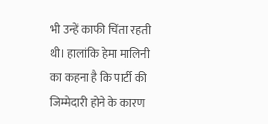भी उन्हें काफी चिंता रहती थी। हालांकि हेमा मालिनी का कहना है कि पार्टी की जिम्मेदारी होने के कारण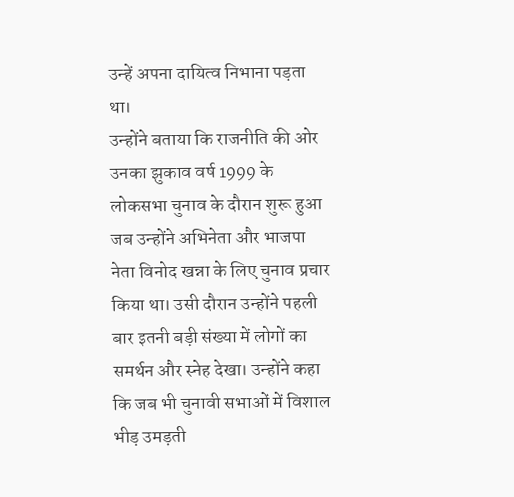उन्हें अपना दायित्व निभाना पड़ता था।
उन्होंने बताया कि राजनीति की ओर उनका झुकाव वर्ष 1999 के लोकसभा चुनाव के दौरान शुरू हुआ जब उन्होंने अभिनेता और भाजपा नेता विनोद खन्ना के लिए चुनाव प्रचार किया था। उसी दौरान उन्होंने पहली बार इतनी बड़ी संख्या में लोगों का समर्थन और स्नेह देखा। उन्होंने कहा कि जब भी चुनावी सभाओं में विशाल भीड़ उमड़ती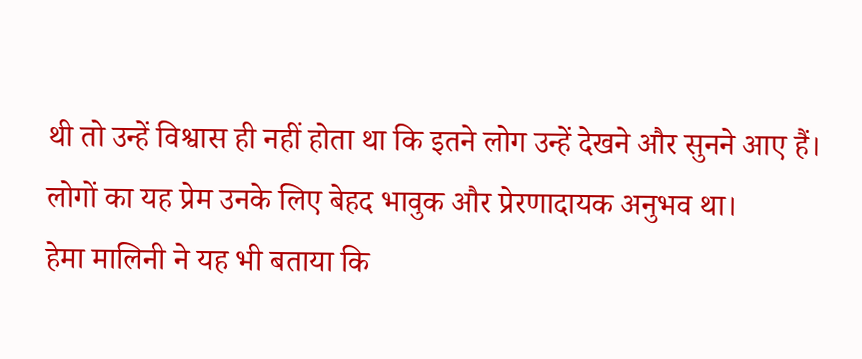थी तो उन्हें विश्वास ही नहीं होता था कि इतने लोग उन्हें देखने और सुनने आए हैं। लोगों का यह प्रेम उनके लिए बेहद भावुक और प्रेरणादायक अनुभव था।
हेमा मालिनी ने यह भी बताया कि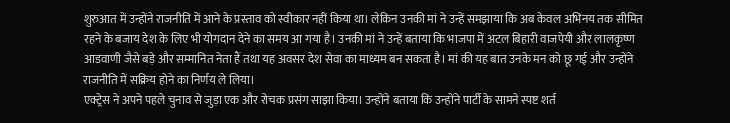शुरुआत में उन्होंने राजनीति में आने के प्रस्ताव को स्वीकार नहीं किया था। लेकिन उनकी मां ने उन्हें समझाया कि अब केवल अभिनय तक सीमित रहने के बजाय देश के लिए भी योगदान देने का समय आ गया है। उनकी मां ने उन्हें बताया कि भाजपा में अटल बिहारी वाजपेयी और लालकृष्ण आडवाणी जैसे बड़े और सम्मानित नेता हैं तथा यह अवसर देश सेवा का माध्यम बन सकता है। मां की यह बात उनके मन को छू गई और उन्होंने राजनीति में सक्रिय होने का निर्णय ले लिया।
एक्ट्रेस ने अपने पहले चुनाव से जुड़ा एक और रोचक प्रसंग साझा किया। उन्होंने बताया कि उन्होंने पार्टी के सामने स्पष्ट शर्त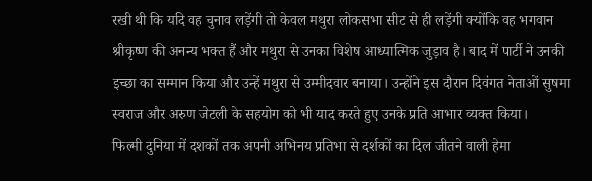रखी थी कि यदि वह चुनाव लड़ेंगी तो केवल मथुरा लोकसभा सीट से ही लड़ेंगी क्योंकि वह भगवान श्रीकृष्ण की अनन्य भक्त हैं और मथुरा से उनका विशेष आध्यात्मिक जुड़ाव है। बाद में पार्टी ने उनकी इच्छा का सम्मान किया और उन्हें मथुरा से उम्मीदवार बनाया। उन्होंने इस दौरान दिवंगत नेताओं सुषमा स्वराज और अरुण जेटली के सहयोग को भी याद करते हुए उनके प्रति आभार व्यक्त किया।
फिल्मी दुनिया में दशकों तक अपनी अभिनय प्रतिभा से दर्शकों का दिल जीतने वाली हेमा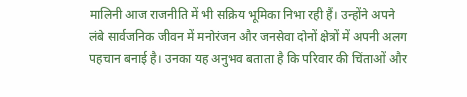मालिनी आज राजनीति में भी सक्रिय भूमिका निभा रही हैं। उन्होंने अपने लंबे सार्वजनिक जीवन में मनोरंजन और जनसेवा दोनों क्षेत्रों में अपनी अलग पहचान बनाई है। उनका यह अनुभव बताता है कि परिवार की चिंताओं और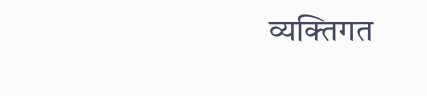व्यक्तिगत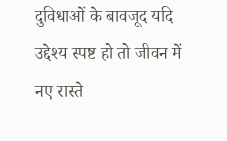दुविधाओं के बावजूद यदि उद्देश्य स्पष्ट हो तो जीवन में नए रास्ते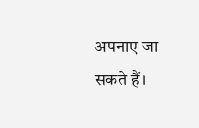अपनाए जा सकते हैं।